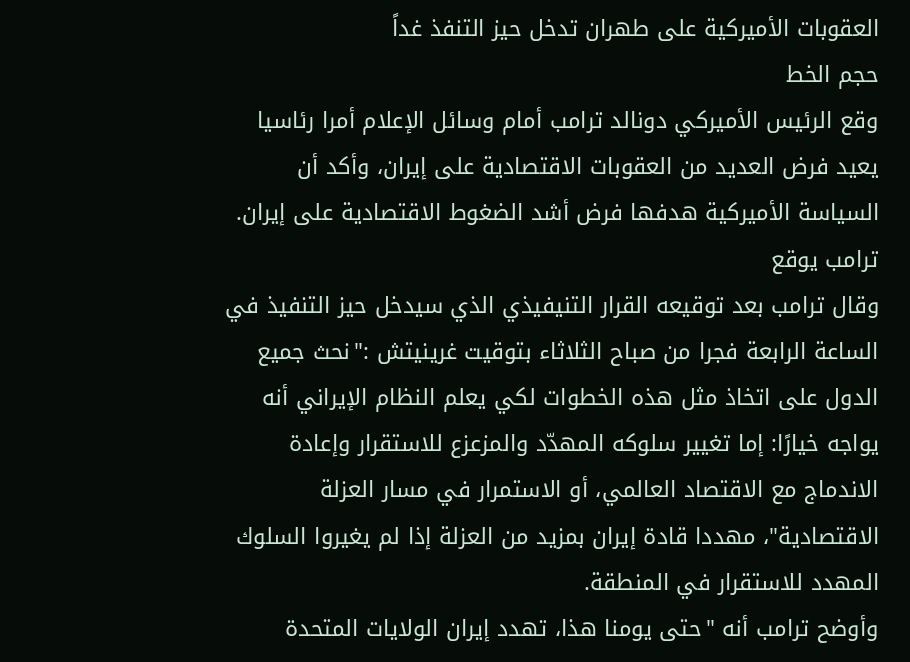العقوبات الأميركية على طهران تدخل حيز التنفذ غداً
حجم الخط
وقع الرئيس الأميركي دونالد ترامب أمام وسائل الإعلام أمرا رئاسيا يعيد فرض العديد من العقوبات الاقتصادية على إيران، وأكد أن السياسة الأميركية هدفها فرض أشد الضغوط الاقتصادية على إيران.
ترامب يوقع
وقال ترامب بعد توقيعه القرار التنيفيذي الذي سيدخل حيز التنفيذ في الساعة الرابعة فجرا من صباح الثلاثاء بتوقيت غرينيتش :"نحث جميع الدول على اتخاذ مثل هذه الخطوات لكي يعلم النظام الإيراني أنه يواجه خيارًا: إما تغيير سلوكه المهدّد والمزعزع للاستقرار وإعادة الاندماج مع الاقتصاد العالمي، أو الاستمرار في مسار العزلة الاقتصادية"، مهددا قادة إيران بمزيد من العزلة إذا لم يغيروا السلوك المهدد للاستقرار في المنطقة.
وأوضح ترامب أنه "حتى يومنا هذا، تهدد إيران الولايات المتحدة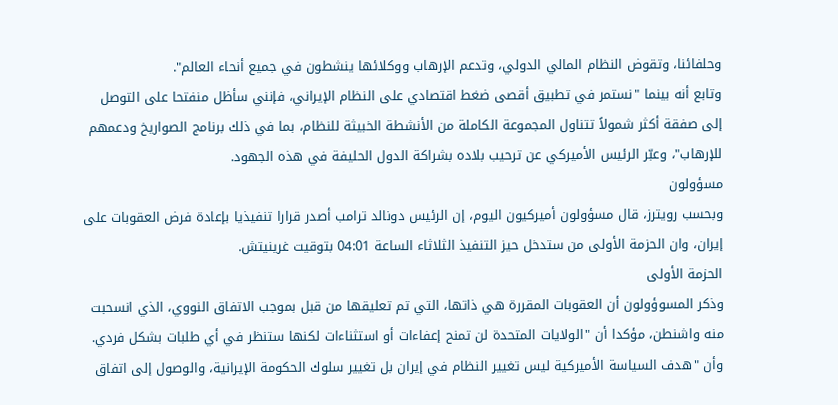وحلفائنا، وتقوض النظام المالي الدولي، وتدعم الإرهاب ووكلائها ينشطون في جميع أنحاء العالم".
وتابع أنه بينما "نستمر في تطبيق أقصى ضغط اقتصادي على النظام الإيراني، فإنني سأظل منفتحا على التوصل إلى صفقة أكثر شمولاً تتناول المجموعة الكاملة من الأنشطة الخبيثة للنظام، بما في ذلك برنامج الصواريخ ودعمهم للإرهاب"، وعبّر الرئيس الأميركي عن ترحيب بلاده بشراكة الدول الحليفة في هذه الجهود.
مسؤولون
وبحسب رويترز، قال مسؤولون أميركيون اليوم، إن الرئيس دونالد ترامب أصدر قرارا تنفيذيا بإعادة فرض العقوبات على إيران، وان الحزمة الأولى من ستدخل حيز التنفيذ الثلاثاء الساعة 04:01 بتوقيت غرينيتش.
الحزمة الأولى
وذكر المسوؤولون أن العقوبات المقررة هي ذاتها، التي تم تعليقها من قبل بموجب الاتفاق النووي، الذي انسحبت منه واشنطن، مؤكدا أن "الولايات المتحدة لن تمنح إعفاءات أو استثناءات لكنها ستنظر في أي طلبات بشكل فردي. وأن "هدف السياسة الأميركية ليس تغيير النظام في إيران بل تغيير سلوك الحكومة الإيرانية، والوصول إلى اتفاق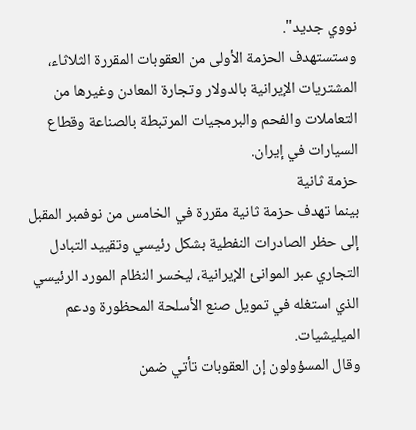نووي جديد".
وستستهدف الحزمة الأولى من العقوبات المقررة الثلاثاء، المشتريات الإيرانية بالدولار وتجارة المعادن وغيرها من التعاملات والفحم والبرمجيات المرتبطة بالصناعة وقطاع السيارات في إيران.
حزمة ثانية
بينما تهدف حزمة ثانية مقررة في الخامس من نوفمبر المقبل إلى حظر الصادرات النفطية بشكل رئيسي وتقييد التبادل التجاري عبر الموانئ الإيرانية، ليخسر النظام المورد الرئيسي الذي استغله في تمويل صنع الأسلحة المحظورة ودعم الميليشيات.
وقال المسؤولون إن العقوبات تأتي ضمن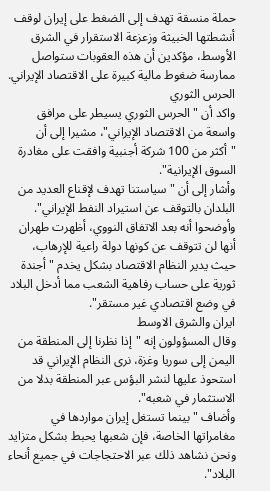حملة منسقة تهدف إلى الضغط على إيران لوقف أنشطتها الخبيثة وزعزعة الاستقرار في الشرق الأوسط، مؤكدين أن هذه العقوبات ستواصل ممارسة ضغوط مالية كبيرة على الاقتصاد الإيراني.
الحرس الثوري
واكد أن "الحرس الثوري يسيطر على مرافق واسعة من الاقتصاد الإيراني"، مشيرا إلى أن "أكثر من 100 شركة أجنبية وافقت على مغادرة السوق الإيرانية".
وأشار إلى أن "سياستنا تهدف لإقناع العديد من البلدان بالتوقف عن استيراد النفط الإيراني".
وأوضحوا أنه بعد الاتفاق النووي، أظهرت طهران أنها لن تتوقف عن كونها دولة راعية للإرهاب، حيث يدير النظام الاقتصاد بشكل يخدم "أجندة ثورية على حساب رفاهية الشعب مما أدخل البلاد في وضع اقتصادي غير مستقر".
ايران والشرق الاوسط
وقال المسؤولون إنه "إذا نظرنا إلى المنطقة من اليمن إلى سوريا وغزة، نرى النظام الإيراني قد استحوذ عليها لنشر البؤس عبر المنطقة بدلا من الاستثمار في شعبه".
وأضاف "بينما تستغل إيران مواردها في مغامراتها الخاصة، فإن شعبها يحبط بشكل متزايد ونحن نشاهد ذلك عبر الاحتجاجات في جميع أنحاء البلاد".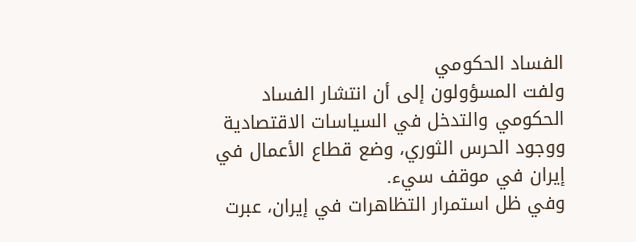الفساد الحكومي
ولفت المسؤولون إلى أن انتشار الفساد الحكومي والتدخل في السياسات الاقتصادية ووجود الحرس الثوري، وضع قطاع الأعمال في إيران في موقف سيء.
وفي ظل استمرار التظاهرات في إيران، عبرت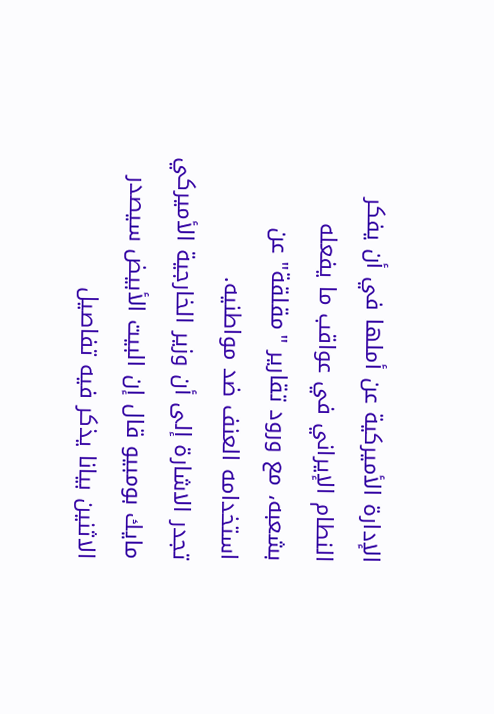الإدارة الأميركية عن أملها في أن يفكر النطام الإيراني في عواقب ما يفعله بشعبه، مع ورود تقارير "مقلقة" عن استخدامه العنف ضد مواطنيه.
تجدر الاشارة إلى أن وزير الخارجية الأميركي مايك بومبيو قال إن البيت الأبيض سيصدر الاثنين بيانا يذكر فيه تفاصيل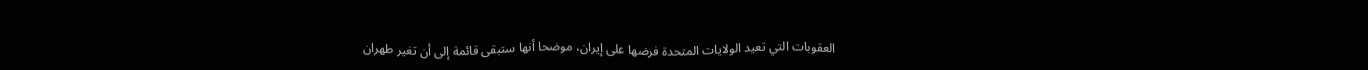العقوبات التي تعيد الولايات المتحدة فرضها على إيران، موضحا أنها ستبقى قائمة إلى أن تغير طهران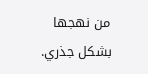من نهجها بشكل جذري.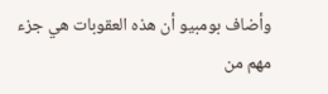وأضاف بومبيو أن هذه العقوبات هي جزء مهم من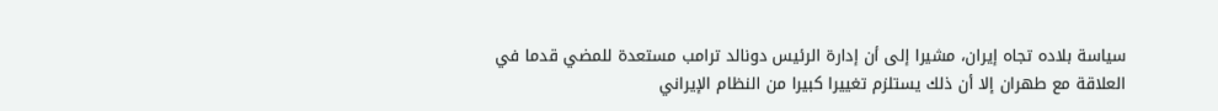سياسة بلاده تجاه إيران، مشيرا إلى أن إدارة الرئيس دونالد ترامب مستعدة للمضي قدما في العلاقة مع طهران إلا أن ذلك يستلزم تغييرا كبيرا من النظام الإيراني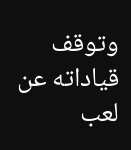وتوقف قياداته عن لعب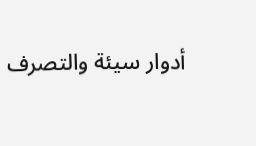أدوار سيئة والتصرف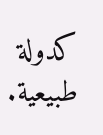كدولة طبيعية.